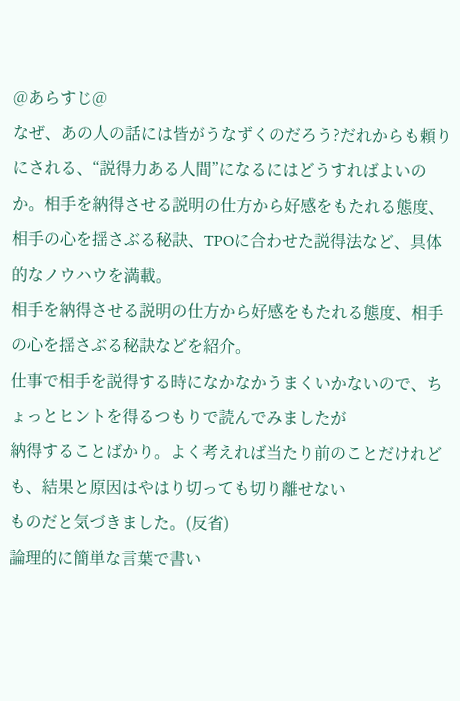@あらすじ@
なぜ、あの人の話には皆がうなずくのだろう?だれからも頼りにされる、“説得力ある人間”になるにはどうすればよいのか。相手を納得させる説明の仕方から好感をもたれる態度、相手の心を揺さぶる秘訣、TPOに合わせた説得法など、具体的なノウハウを満載。
相手を納得させる説明の仕方から好感をもたれる態度、相手の心を揺さぶる秘訣などを紹介。
仕事で相手を説得する時になかなかうまくいかないので、ちょっとヒントを得るつもりで読んでみましたが
納得することばかり。よく考えれば当たり前のことだけれども、結果と原因はやはり切っても切り離せない
ものだと気づきました。(反省)
論理的に簡単な言葉で書い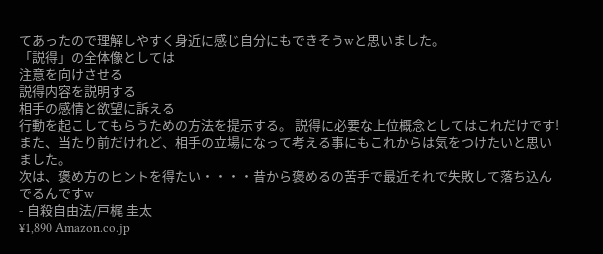てあったので理解しやすく身近に感じ自分にもできそうwと思いました。
「説得」の全体像としては
注意を向けさせる
説得内容を説明する
相手の感情と欲望に訴える
行動を起こしてもらうための方法を提示する。 説得に必要な上位概念としてはこれだけです!
また、当たり前だけれど、相手の立場になって考える事にもこれからは気をつけたいと思いました。
次は、褒め方のヒントを得たい・・・・昔から褒めるの苦手で最近それで失敗して落ち込んでるんですw
- 自殺自由法/戸梶 圭太
¥1,890 Amazon.co.jp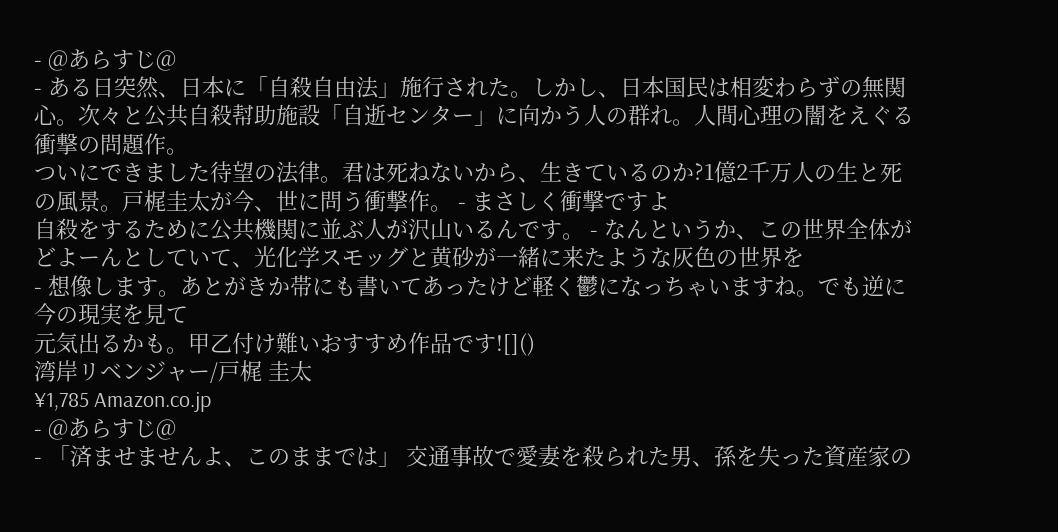- @あらすじ@
- ある日突然、日本に「自殺自由法」施行された。しかし、日本国民は相変わらずの無関心。次々と公共自殺幇助施設「自逝センター」に向かう人の群れ。人間心理の闇をえぐる衝撃の問題作。
ついにできました待望の法律。君は死ねないから、生きているのか?1億2千万人の生と死の風景。戸梶圭太が今、世に問う衝撃作。 - まさしく衝撃ですよ
自殺をするために公共機関に並ぶ人が沢山いるんです。 - なんというか、この世界全体がどよーんとしていて、光化学スモッグと黄砂が一緒に来たような灰色の世界を
- 想像します。あとがきか帯にも書いてあったけど軽く鬱になっちゃいますね。でも逆に今の現実を見て
元気出るかも。甲乙付け難いおすすめ作品です![]()
湾岸リベンジャー/戸梶 圭太
¥1,785 Amazon.co.jp
- @あらすじ@
- 「済ませませんよ、このままでは」 交通事故で愛妻を殺られた男、孫を失った資産家の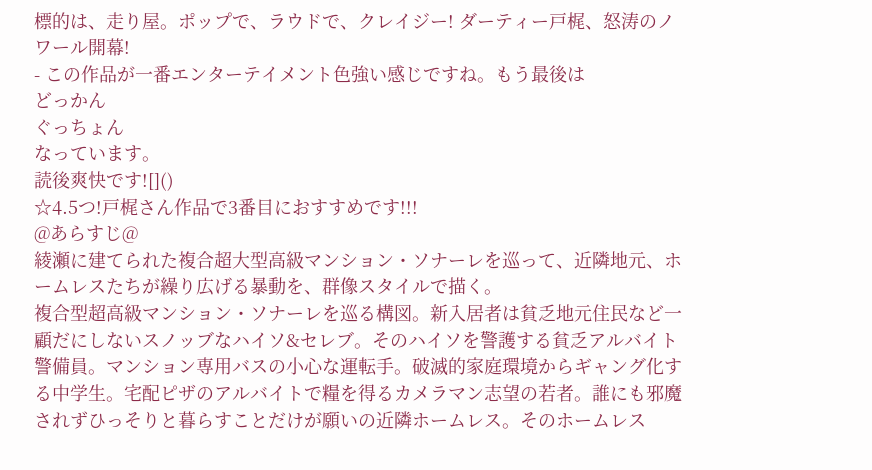標的は、走り屋。ポップで、ラウドで、クレイジー! ダーティー戸梶、怒涛のノワール開幕!
- この作品が一番エンターテイメント色強い感じですね。もう最後は
どっかん
ぐっちょん
なっています。
読後爽快です![]()
☆4.5つ!戸梶さん作品で3番目におすすめです!!!
@あらすじ@
綾瀬に建てられた複合超大型高級マンション・ソナーレを巡って、近隣地元、ホームレスたちが繰り広げる暴動を、群像スタイルで描く。
複合型超高級マンション・ソナーレを巡る構図。新入居者は貧乏地元住民など一顧だにしないスノッブなハイソ&セレブ。そのハイソを警護する貧乏アルバイト警備員。マンション専用バスの小心な運転手。破滅的家庭環境からギャング化する中学生。宅配ピザのアルバイトで糧を得るカメラマン志望の若者。誰にも邪魔されずひっそりと暮らすことだけが願いの近隣ホームレス。そのホームレス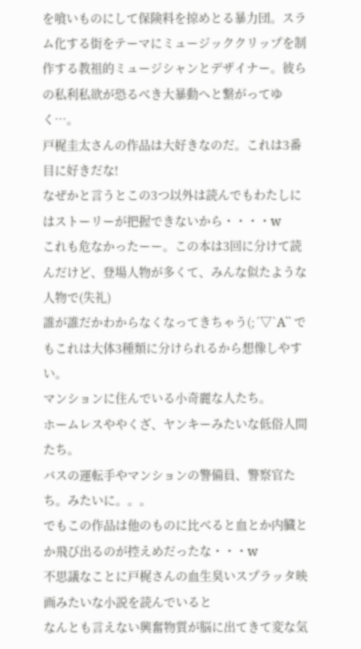を喰いものにして保険料を掠めとる暴力団。スラム化する街をテーマにミュージッククリップを制作する教祖的ミュージシャンとデザイナー。彼らの私利私欲が恐るべき大暴動へと繋がってゆく…。
戸梶圭太さんの作品は大好きなのだ。これは3番目に好きだな!
なぜかと言うとこの3つ以外は読んでもわたしにはストーリーが把握できないから・・・・w
これも危なかったーー。この本は3回に分けて読んだけど、登場人物が多くて、みんな似たような人物で(失礼)
誰が誰だかわからなくなってきちゃう(;´▽`A`` でもこれは大体3種類に分けられるから想像しやすい。
マンションに住んでいる小奇麗な人たち。
ホームレスややくざ、ヤンキーみたいな低俗人間たち。
バスの運転手やマンションの警備員、警察官たち。みたいに。。。
でもこの作品は他のものに比べると血とか内臓とか飛び出るのが控えめだったな・・・w
不思議なことに戸梶さんの血生臭いスプラッタ映画みたいな小説を読んでいると
なんとも言えない興奮物質が脳に出てきて変な気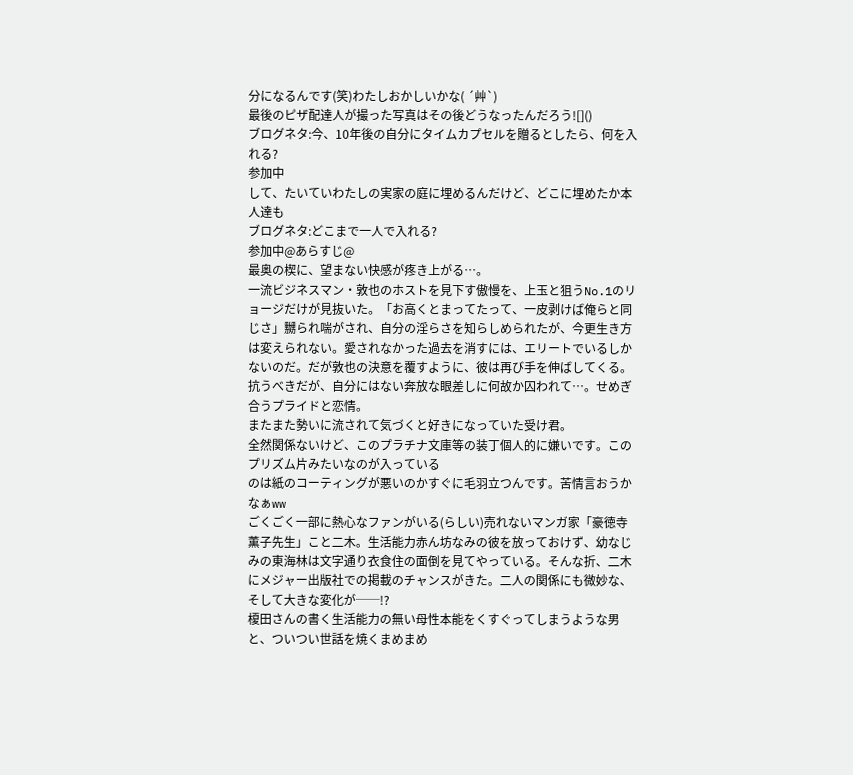分になるんです(笑)わたしおかしいかな( ´艸`)
最後のピザ配達人が撮った写真はその後どうなったんだろう![]()
ブログネタ:今、10年後の自分にタイムカプセルを贈るとしたら、何を入れる?
参加中
して、たいていわたしの実家の庭に埋めるんだけど、どこに埋めたか本人達も
ブログネタ:どこまで一人で入れる?
参加中@あらすじ@
最奥の楔に、望まない快感が疼き上がる…。
一流ビジネスマン・敦也のホストを見下す傲慢を、上玉と狙うNo.1のリョージだけが見抜いた。「お高くとまってたって、一皮剥けば俺らと同じさ」嬲られ喘がされ、自分の淫らさを知らしめられたが、今更生き方は変えられない。愛されなかった過去を消すには、エリートでいるしかないのだ。だが敦也の決意を覆すように、彼は再び手を伸ばしてくる。抗うべきだが、自分にはない奔放な眼差しに何故か囚われて…。せめぎ合うプライドと恋情。
またまた勢いに流されて気づくと好きになっていた受け君。
全然関係ないけど、このプラチナ文庫等の装丁個人的に嫌いです。このプリズム片みたいなのが入っている
のは紙のコーティングが悪いのかすぐに毛羽立つんです。苦情言おうかなぁww
ごくごく一部に熱心なファンがいる(らしい)売れないマンガ家「豪徳寺薫子先生」こと二木。生活能力赤ん坊なみの彼を放っておけず、幼なじみの東海林は文字通り衣食住の面倒を見てやっている。そんな折、二木にメジャー出版社での掲載のチャンスがきた。二人の関係にも微妙な、そして大きな変化が──!?
榎田さんの書く生活能力の無い母性本能をくすぐってしまうような男と、ついつい世話を焼くまめまめ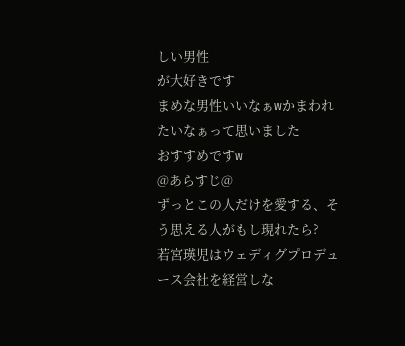しい男性
が大好きです
まめな男性いいなぁwかまわれたいなぁって思いました
おすすめですw
@あらすじ@
ずっとこの人だけを愛する、そう思える人がもし現れたら?
若宮瑛児はウェディグプロデュース会社を経営しな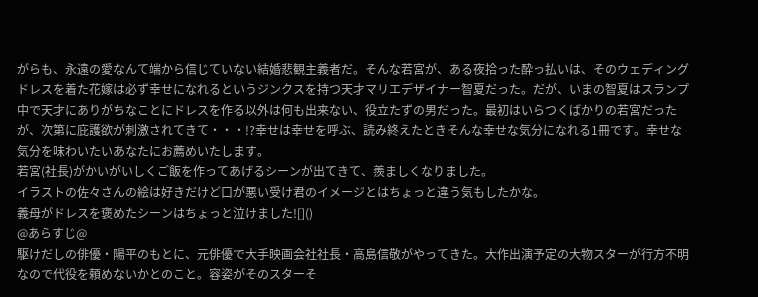がらも、永遠の愛なんて端から信じていない結婚悲観主義者だ。そんな若宮が、ある夜拾った酔っ払いは、そのウェディングドレスを着た花嫁は必ず幸せになれるというジンクスを持つ天才マリエデザイナー智夏だった。だが、いまの智夏はスランプ中で天才にありがちなことにドレスを作る以外は何も出来ない、役立たずの男だった。最初はいらつくばかりの若宮だったが、次第に庇護欲が刺激されてきて・・・!?幸せは幸せを呼ぶ、読み終えたときそんな幸せな気分になれる1冊です。幸せな気分を味わいたいあなたにお薦めいたします。
若宮(社長)がかいがいしくご飯を作ってあげるシーンが出てきて、羨ましくなりました。
イラストの佐々さんの絵は好きだけど口が悪い受け君のイメージとはちょっと違う気もしたかな。
義母がドレスを褒めたシーンはちょっと泣けました![]()
@あらすじ@
駆けだしの俳優・陽平のもとに、元俳優で大手映画会社社長・高島信敬がやってきた。大作出演予定の大物スターが行方不明なので代役を頼めないかとのこと。容姿がそのスターそ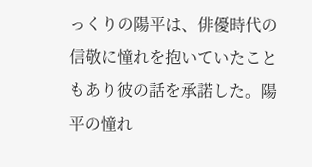っくりの陽平は、俳優時代の信敬に憧れを抱いていたこともあり彼の話を承諾した。陽平の憧れ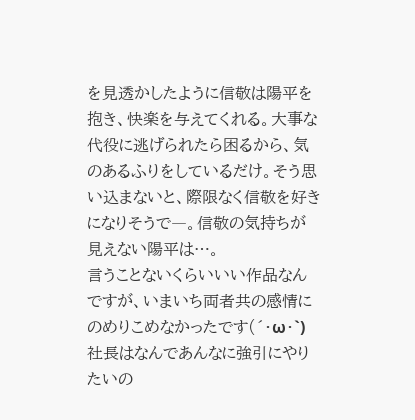を見透かしたように信敬は陽平を抱き、快楽を与えてくれる。大事な代役に逃げられたら困るから、気のあるふりをしているだけ。そう思い込まないと、際限なく信敬を好きになりそうで―。信敬の気持ちが見えない陽平は…。
言うことないくらいいい作品なんですが、いまいち両者共の感情にのめりこめなかったです(´・ω・`)
社長はなんであんなに強引にやりたいの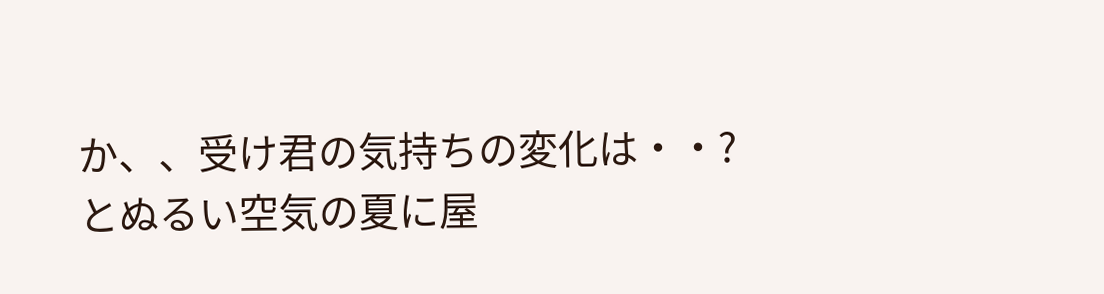か、、受け君の気持ちの変化は・・?
とぬるい空気の夏に屋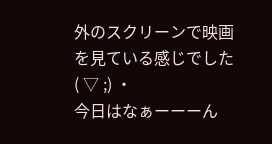外のスクリーンで映画を見ている感じでした( ▽ ;) ・
今日はなぁーーーん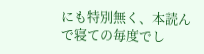にも特別無く、本読んで寝ての毎度でし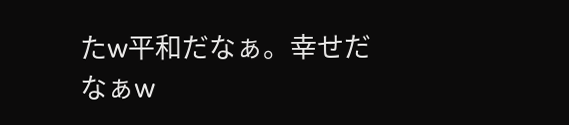たw平和だなぁ。幸せだなぁw